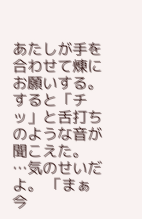あたしが手を合わせて煉にお願いする。 すると「チッ」と舌打ちのような音が聞こえた。 …気のせいだよ。 「まぁ今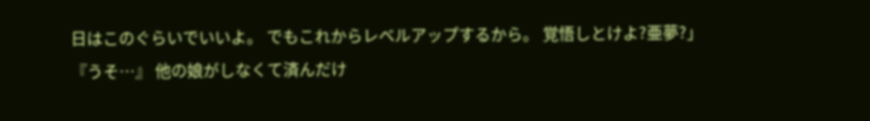日はこのぐらいでいいよ。 でもこれからレベルアップするから。 覚悟しとけよ?亜夢?」 『うそ…』 他の娘がしなくて済んだけ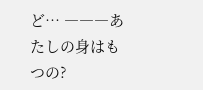ど… ―――あたしの身はもつの?